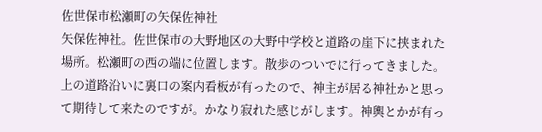佐世保市松瀬町の矢保佐神社
矢保佐神社。佐世保市の大野地区の大野中学校と道路の崖下に挟まれた場所。松瀬町の西の端に位置します。散歩のついでに行ってきました。
上の道路沿いに裏口の案内看板が有ったので、神主が居る神社かと思って期待して来たのですが。かなり寂れた感じがします。神輿とかが有っ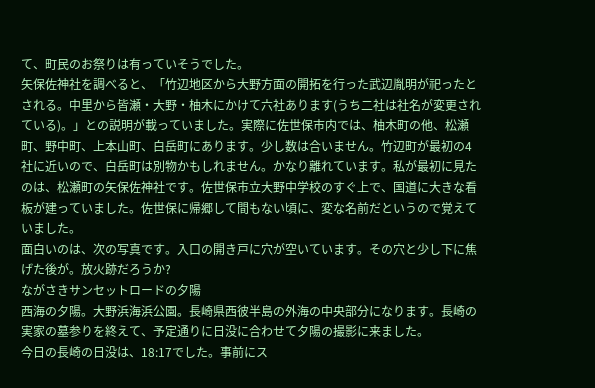て、町民のお祭りは有っていそうでした。
矢保佐神社を調べると、「竹辺地区から大野方面の開拓を行った武辺胤明が祀ったとされる。中里から皆瀬・大野・柚木にかけて六社あります(うち二社は社名が変更されている)。」との説明が載っていました。実際に佐世保市内では、柚木町の他、松瀬町、野中町、上本山町、白岳町にあります。少し数は合いません。竹辺町が最初の4社に近いので、白岳町は別物かもしれません。かなり離れています。私が最初に見たのは、松瀬町の矢保佐神社です。佐世保市立大野中学校のすぐ上で、国道に大きな看板が建っていました。佐世保に帰郷して間もない頃に、変な名前だというので覚えていました。
面白いのは、次の写真です。入口の開き戸に穴が空いています。その穴と少し下に焦げた後が。放火跡だろうか?
ながさきサンセットロードの夕陽
西海の夕陽。大野浜海浜公園。長崎県西彼半島の外海の中央部分になります。長崎の実家の墓参りを終えて、予定通りに日没に合わせて夕陽の撮影に来ました。
今日の長崎の日没は、18:17でした。事前にス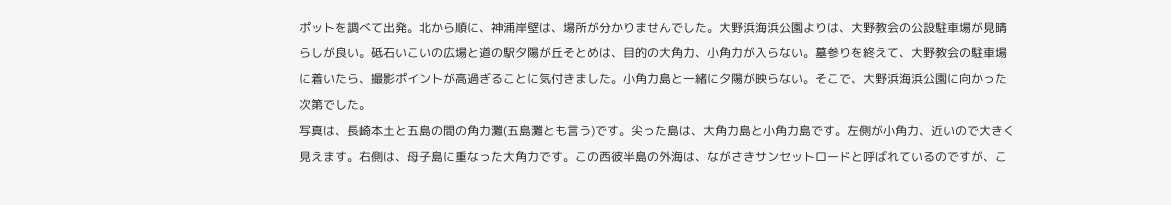ポットを調べて出発。北から順に、神浦岸壁は、場所が分かりませんでした。大野浜海浜公園よりは、大野教会の公設駐車場が見晴らしが良い。砥石いこいの広場と道の駅夕陽が丘そとめは、目的の大角力、小角力が入らない。墓参りを終えて、大野教会の駐車場に着いたら、撮影ポイントが高過ぎることに気付きました。小角力島と一緒に夕陽が映らない。そこで、大野浜海浜公園に向かった次第でした。
写真は、長崎本土と五島の間の角力灘(五島灘とも言う)です。尖った島は、大角力島と小角力島です。左側が小角力、近いので大きく見えます。右側は、母子島に重なった大角力です。この西彼半島の外海は、ながさきサンセットロードと呼ばれているのですが、こ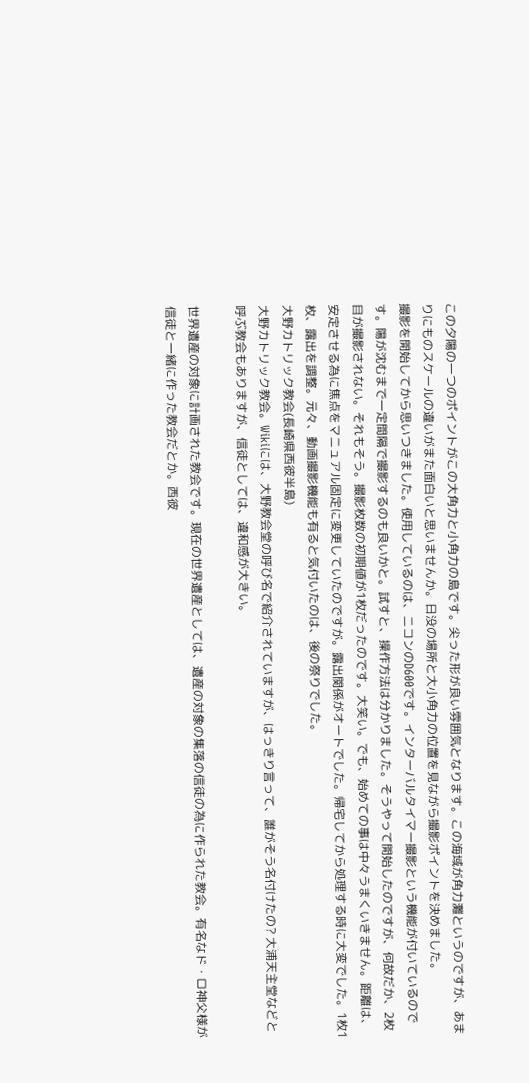この夕陽の一つのポイントがこの大角力と小角力の島です。尖った形が良い雰囲気となります。この海域が角力灘というのですが、あまりにものスケールの違いがまた面白いと思いませんか。日没の場所と大小角力の位置を見ながら撮影ポイントを決めました。
撮影を開始してから思いつきました。使用しているのは、ニコンのD600です。インターバルタイマー撮影という機能が付いているのです。陽が沈むまで一定間隔で撮影するのも良いかと。試すと、操作方法は分かりました。そうやって開始したのですが、何故だか、2枚目が撮影されない。それもそう。撮影枚数の初期値が1枚だったのです。大笑い。でも、始めての事は中々うまくいきません。距離は、安定させる為に焦点をマニュアル固定に変更していたのですが。露出関係がオートでした。帰宅してから処理する時に大変でした。1枚1枚、露出を調整。元々、動画撮影機能も有ると気付いたのは、後の祭りでした。
大野カトリック教会(長崎県西彼半島)
大野カトリック教会。Wikiには、大野教会堂の呼び名で紹介されていますが、はっきり言って、誰がそう名付けたの? 大浦天主堂などと呼ぶ教会もありますが、信徒としては、違和感が大きい。

世界遺産の対象に計画された教会です。現在の世界遺産としては、遺産の対象の集落の信徒の為に作られた教会。有名なド・ロ神父様が信徒と一緒に作った教会だとか。西彼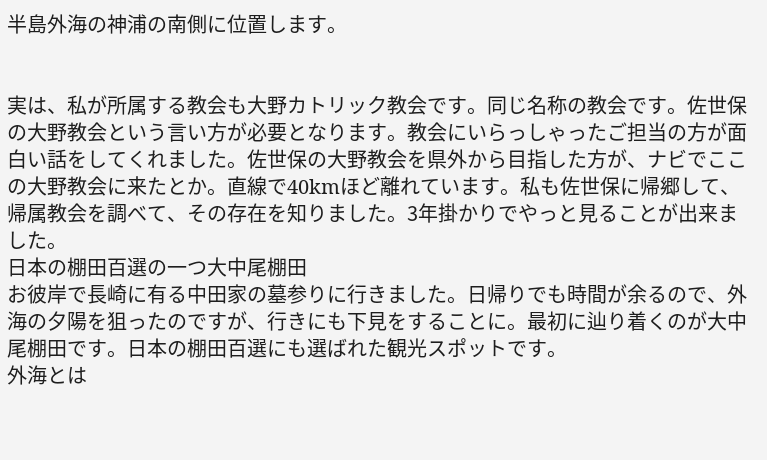半島外海の神浦の南側に位置します。


実は、私が所属する教会も大野カトリック教会です。同じ名称の教会です。佐世保の大野教会という言い方が必要となります。教会にいらっしゃったご担当の方が面白い話をしてくれました。佐世保の大野教会を県外から目指した方が、ナビでここの大野教会に来たとか。直線で40kmほど離れています。私も佐世保に帰郷して、帰属教会を調べて、その存在を知りました。3年掛かりでやっと見ることが出来ました。
日本の棚田百選の一つ大中尾棚田
お彼岸で長崎に有る中田家の墓参りに行きました。日帰りでも時間が余るので、外海の夕陽を狙ったのですが、行きにも下見をすることに。最初に辿り着くのが大中尾棚田です。日本の棚田百選にも選ばれた観光スポットです。
外海とは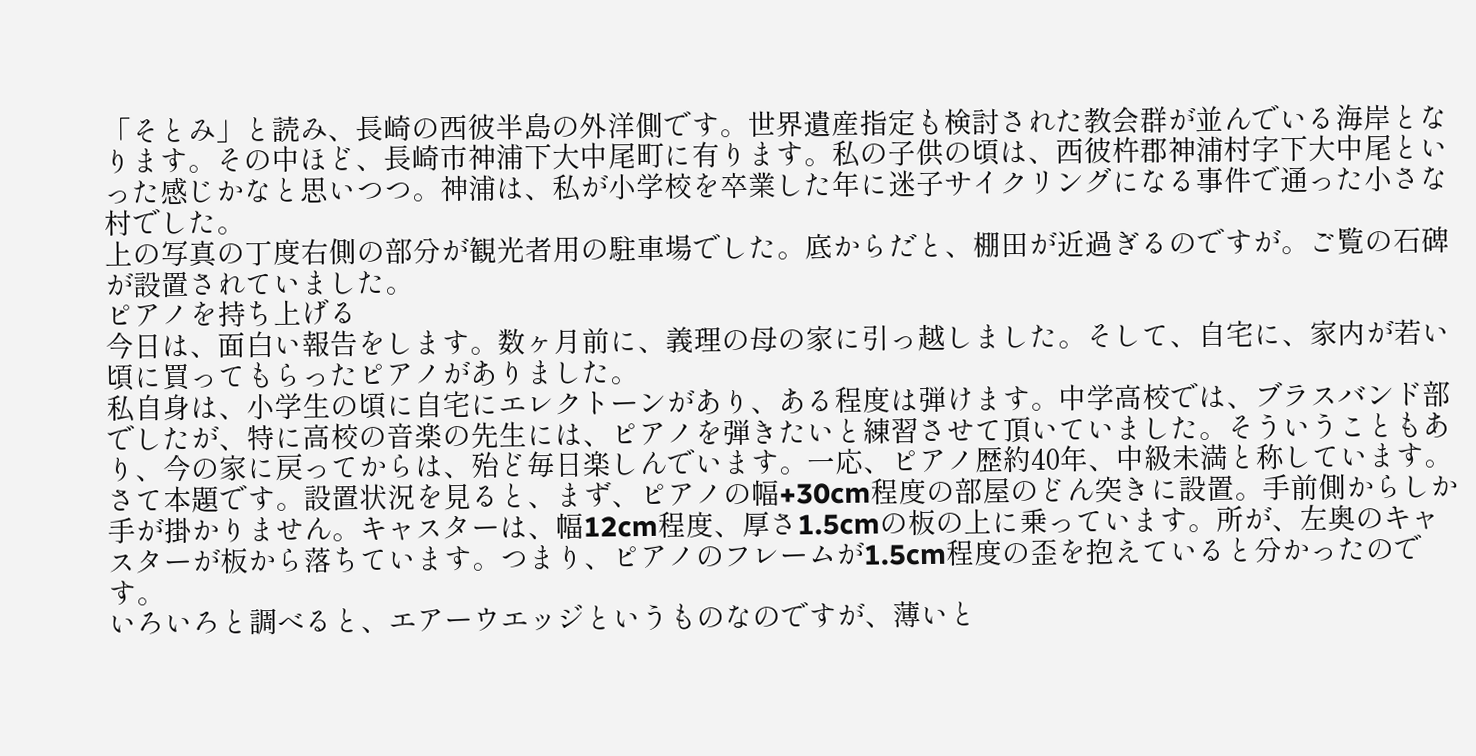「そとみ」と読み、長崎の西彼半島の外洋側です。世界遺産指定も検討された教会群が並んでいる海岸となります。その中ほど、長崎市神浦下大中尾町に有ります。私の子供の頃は、西彼杵郡神浦村字下大中尾といった感じかなと思いつつ。神浦は、私が小学校を卒業した年に迷子サイクリングになる事件で通った小さな村でした。
上の写真の丁度右側の部分が観光者用の駐車場でした。底からだと、棚田が近過ぎるのですが。ご覧の石碑が設置されていました。
ピアノを持ち上げる
今日は、面白い報告をします。数ヶ月前に、義理の母の家に引っ越しました。そして、自宅に、家内が若い頃に買ってもらったピアノがありました。
私自身は、小学生の頃に自宅にエレクトーンがあり、ある程度は弾けます。中学高校では、ブラスバンド部でしたが、特に高校の音楽の先生には、ピアノを弾きたいと練習させて頂いていました。そういうこともあり、今の家に戻ってからは、殆ど毎日楽しんでいます。一応、ピアノ歴約40年、中級未満と称しています。
さて本題です。設置状況を見ると、まず、ピアノの幅+30cm程度の部屋のどん突きに設置。手前側からしか手が掛かりません。キャスターは、幅12cm程度、厚さ1.5cmの板の上に乗っています。所が、左奥のキャスターが板から落ちています。つまり、ピアノのフレームが1.5cm程度の歪を抱えていると分かったのです。
いろいろと調べると、エアーウエッジというものなのですが、薄いと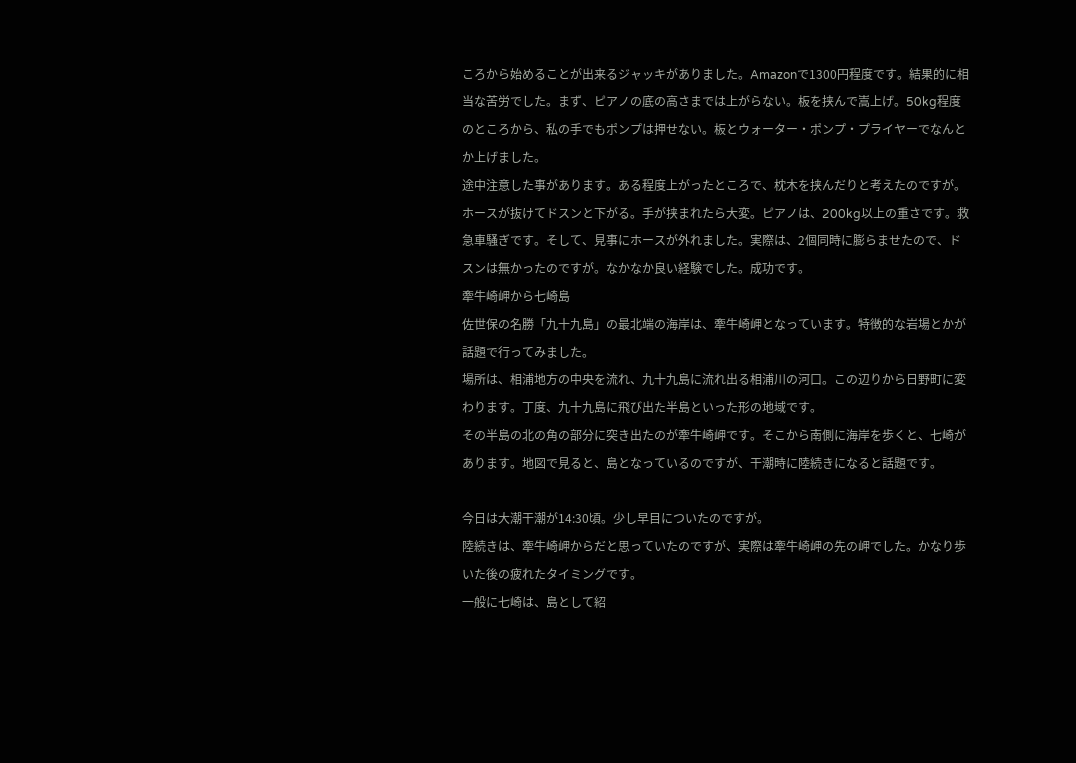ころから始めることが出来るジャッキがありました。Amazonで1300円程度です。結果的に相当な苦労でした。まず、ピアノの底の高さまでは上がらない。板を挟んで嵩上げ。50kg程度のところから、私の手でもポンプは押せない。板とウォーター・ポンプ・プライヤーでなんとか上げました。
途中注意した事があります。ある程度上がったところで、枕木を挟んだりと考えたのですが。ホースが抜けてドスンと下がる。手が挟まれたら大変。ピアノは、200kg以上の重さです。救急車騒ぎです。そして、見事にホースが外れました。実際は、2個同時に膨らませたので、ドスンは無かったのですが。なかなか良い経験でした。成功です。
牽牛崎岬から七崎島
佐世保の名勝「九十九島」の最北端の海岸は、牽牛崎岬となっています。特徴的な岩場とかが話題で行ってみました。
場所は、相浦地方の中央を流れ、九十九島に流れ出る相浦川の河口。この辺りから日野町に変わります。丁度、九十九島に飛び出た半島といった形の地域です。
その半島の北の角の部分に突き出たのが牽牛崎岬です。そこから南側に海岸を歩くと、七崎があります。地図で見ると、島となっているのですが、干潮時に陸続きになると話題です。

今日は大潮干潮が14:30頃。少し早目についたのですが。
陸続きは、牽牛崎岬からだと思っていたのですが、実際は牽牛崎岬の先の岬でした。かなり歩いた後の疲れたタイミングです。
一般に七崎は、島として紹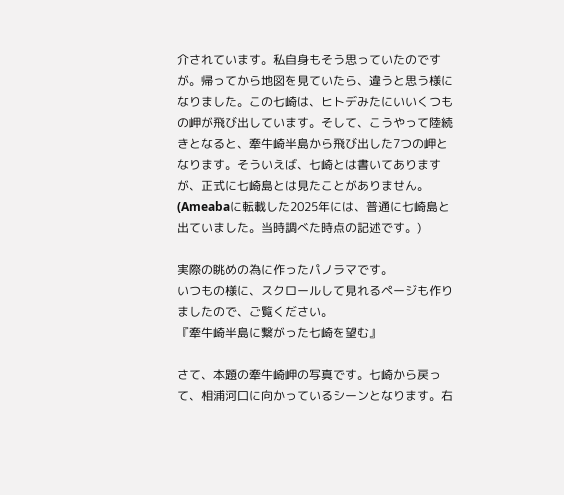介されています。私自身もそう思っていたのですが。帰ってから地図を見ていたら、違うと思う様になりました。この七崎は、ヒトデみたにいいくつもの岬が飛び出しています。そして、こうやって陸続きとなると、牽牛崎半島から飛び出した7つの岬となります。そういえば、七崎とは書いてありますが、正式に七崎島とは見たことがありません。(Ameabaに転載した2025年には、普通に七崎島と出ていました。当時調べた時点の記述です。)

実際の眺めの為に作ったパノラマです。
いつもの様に、スクロールして見れるページも作りましたので、ご覧ください。
『牽牛崎半島に繋がった七崎を望む』

さて、本題の牽牛崎岬の写真です。七崎から戻って、相浦河口に向かっているシーンとなります。右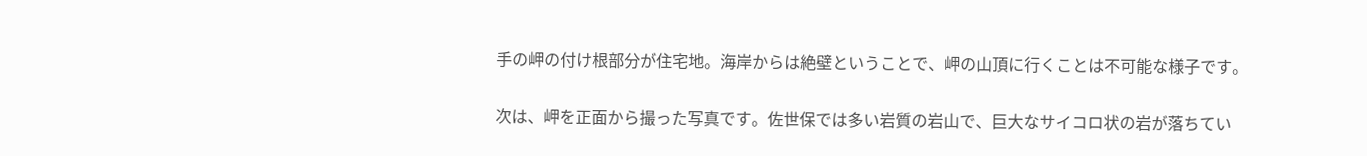手の岬の付け根部分が住宅地。海岸からは絶壁ということで、岬の山頂に行くことは不可能な様子です。

次は、岬を正面から撮った写真です。佐世保では多い岩質の岩山で、巨大なサイコロ状の岩が落ちてい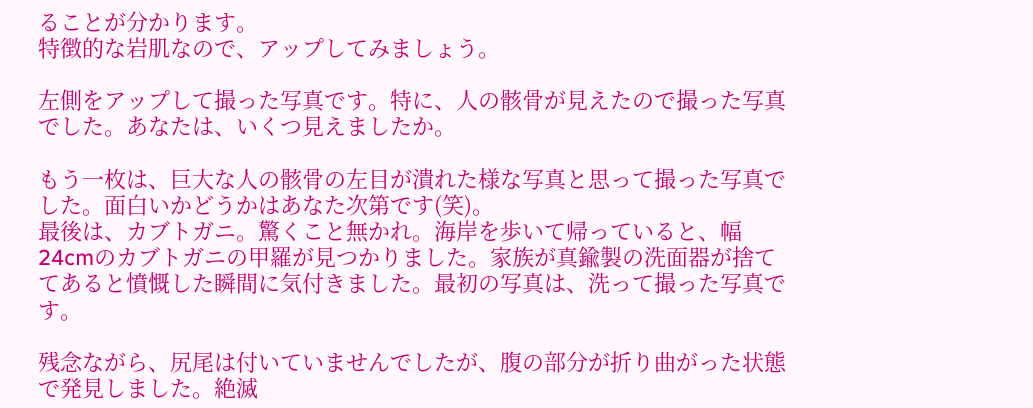ることが分かります。
特徴的な岩肌なので、アップしてみましょう。

左側をアップして撮った写真です。特に、人の骸骨が見えたので撮った写真でした。あなたは、いくつ見えましたか。

もう一枚は、巨大な人の骸骨の左目が潰れた様な写真と思って撮った写真でした。面白いかどうかはあなた次第です(笑)。
最後は、カブトガニ。驚くこと無かれ。海岸を歩いて帰っていると、幅24cmのカブトガニの甲羅が見つかりました。家族が真鍮製の洗面器が捨ててあると憤慨した瞬間に気付きました。最初の写真は、洗って撮った写真です。

残念ながら、尻尾は付いていませんでしたが、腹の部分が折り曲がった状態で発見しました。絶滅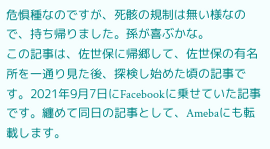危惧種なのですが、死骸の規制は無い様なので、持ち帰りました。孫が喜ぶかな。
この記事は、佐世保に帰郷して、佐世保の有名所を一通り見た後、探検し始めた頃の記事です。2021年9月7日にFacebookに乗せていた記事です。纏めて同日の記事として、Amebaにも転載します。